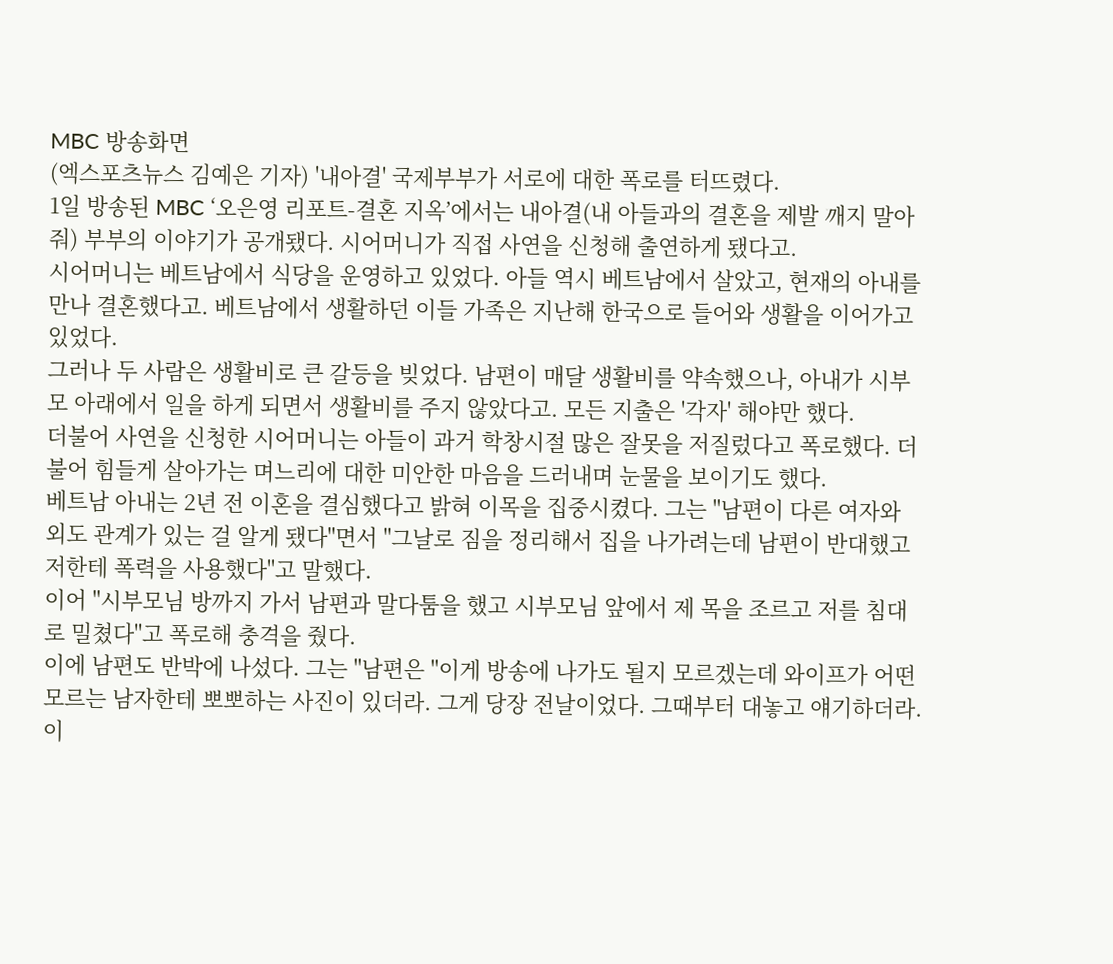MBC 방송화면
(엑스포츠뉴스 김예은 기자) '내아결' 국제부부가 서로에 대한 폭로를 터뜨렸다.
1일 방송된 MBC ‘오은영 리포트-결혼 지옥’에서는 내아결(내 아들과의 결혼을 제발 깨지 말아 줘) 부부의 이야기가 공개됐다. 시어머니가 직접 사연을 신청해 출연하게 됐다고.
시어머니는 베트남에서 식당을 운영하고 있었다. 아들 역시 베트남에서 살았고, 현재의 아내를 만나 결혼했다고. 베트남에서 생활하던 이들 가족은 지난해 한국으로 들어와 생활을 이어가고 있었다.
그러나 두 사람은 생활비로 큰 갈등을 빚었다. 남편이 매달 생활비를 약속했으나, 아내가 시부모 아래에서 일을 하게 되면서 생활비를 주지 않았다고. 모든 지출은 '각자' 해야만 했다.
더불어 사연을 신청한 시어머니는 아들이 과거 학창시절 많은 잘못을 저질렀다고 폭로했다. 더불어 힘들게 살아가는 며느리에 대한 미안한 마음을 드러내며 눈물을 보이기도 했다.
베트남 아내는 2년 전 이혼을 결심했다고 밝혀 이목을 집중시켰다. 그는 "남편이 다른 여자와 외도 관계가 있는 걸 알게 됐다"면서 "그날로 짐을 정리해서 집을 나가려는데 남편이 반대했고 저한테 폭력을 사용했다"고 말했다.
이어 "시부모님 방까지 가서 남편과 말다툼을 했고 시부모님 앞에서 제 목을 조르고 저를 침대로 밀쳤다"고 폭로해 충격을 줬다.
이에 남편도 반박에 나섰다. 그는 "남편은 "이게 방송에 나가도 될지 모르겠는데 와이프가 어떤 모르는 남자한테 뽀뽀하는 사진이 있더라. 그게 당장 전날이었다. 그때부터 대놓고 얘기하더라. 이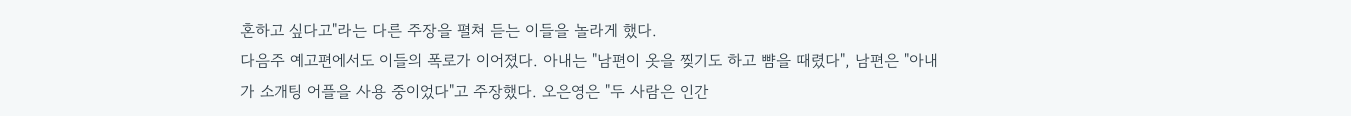혼하고 싶다고"라는 다른 주장을 펼쳐 듣는 이들을 놀라게 했다.
다음주 예고편에서도 이들의 폭로가 이어졌다. 아내는 "남편이 옷을 찢기도 하고 뺨을 때렸다", 남편은 "아내가 소개팅 어플을 사용 중이었다"고 주장했다. 오은영은 "두 사람은 인간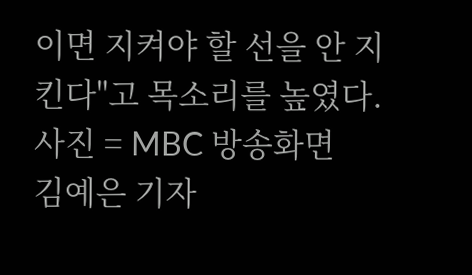이면 지켜야 할 선을 안 지킨다"고 목소리를 높였다.
사진 = MBC 방송화면
김예은 기자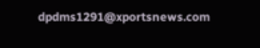dpdms1291@xportsnews.com